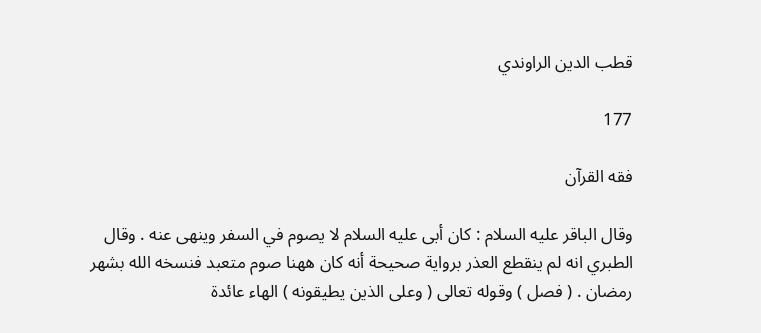قطب الدين الراوندي

177

فقه القرآن

وقال الباقر عليه السلام : كان أبى عليه السلام لا يصوم في السفر وينهى عنه . وقال الطبري انه لم ينقطع العذر برواية صحيحة أنه كان ههنا صوم متعبد فنسخه الله بشهر رمضان . ( فصل ) وقوله تعالى ( وعلى الذين يطيقونه ) الهاء عائدة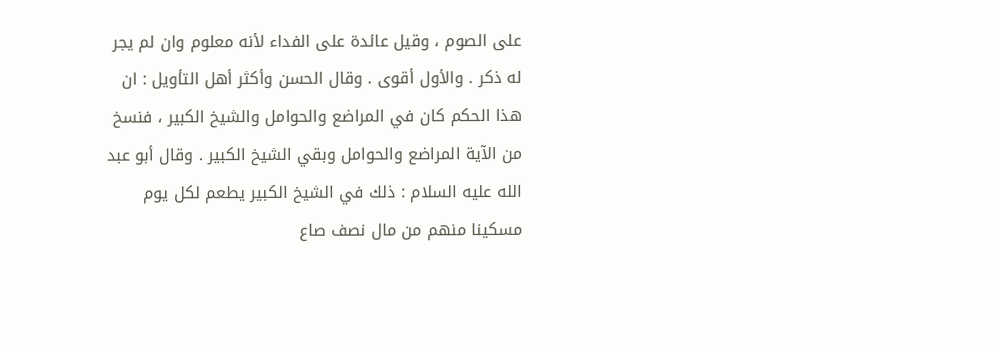على الصوم ، وقيل عائدة على الفداء لأنه معلوم وان لم يجر له ذكر . والأول أقوى . وقال الحسن وأكثر أهل التأويل : ان هذا الحكم كان في المراضع والحوامل والشيخ الكبير ، فنسخ من الآية المراضع والحوامل وبقي الشيخ الكبير . وقال أبو عبد الله عليه السلام : ذلك في الشيخ الكبير يطعم لكل يوم مسكينا منهم من مال نصف صاع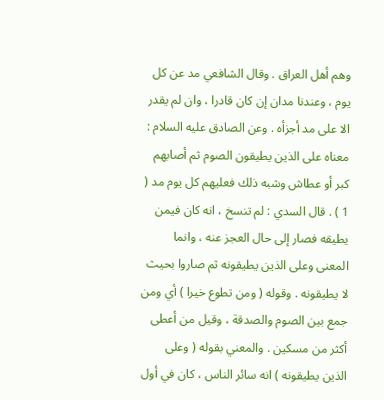وهم أهل العراق . وقال الشافعي مد عن كل يوم ، وعندنا مدان إن كان قادرا ، وان لم يقدر الا على مد أجزأه . وعن الصادق عليه السلام : معناه على الذين يطيقون الصوم ثم أصابهم كبر أو عطاش وشبه ذلك فعليهم كل يوم مد ( 1 ) . قال السدي : لم تنسخ ، انه كان فيمن يطيقه فصار إلى حال العجز عنه ، وانما المعنى وعلى الذين يطيقونه ثم صاروا بحيث لا يطيقونه . وقوله ( ومن تطوع خيرا ) أي ومن جمع بين الصوم والصدقة ، وقيل من أعطى أكثر من مسكين . والمعني بقوله ( وعلى الذين يطيقونه ) انه سائر الناس ، كان في أول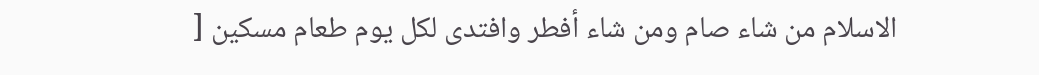الاسلام من شاء صام ومن شاء أفطر وافتدى لكل يوم طعام مسكين [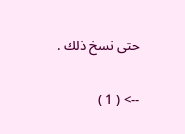حتى نسخ ذلك .

--> ( 1 )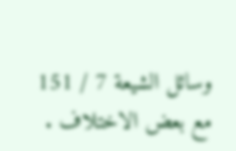وسائل الشيعة 7 / 151 مع بعض الاختلاف .